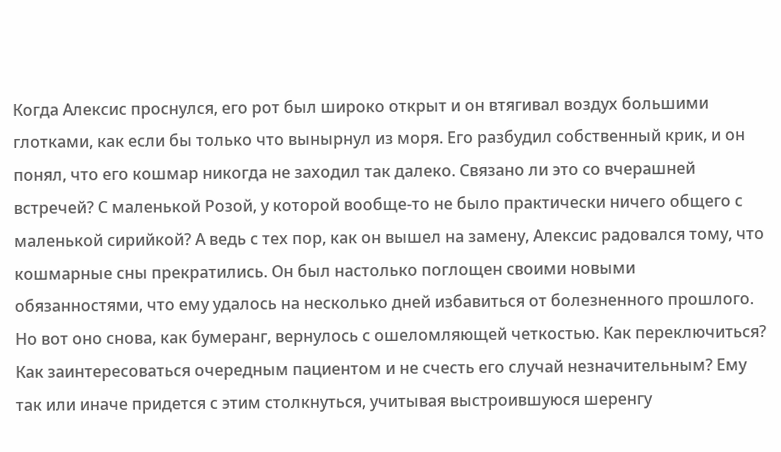Когда Алексис проснулся, его рот был широко открыт и он втягивал воздух большими глотками, как если бы только что вынырнул из моря. Его разбудил собственный крик, и он понял, что его кошмар никогда не заходил так далеко. Связано ли это со вчерашней встречей? С маленькой Розой, у которой вообще-то не было практически ничего общего с маленькой сирийкой? А ведь с тех пор, как он вышел на замену, Алексис радовался тому, что кошмарные сны прекратились. Он был настолько поглощен своими новыми обязанностями, что ему удалось на несколько дней избавиться от болезненного прошлого. Но вот оно снова, как бумеранг, вернулось с ошеломляющей четкостью. Как переключиться? Как заинтересоваться очередным пациентом и не счесть его случай незначительным? Ему так или иначе придется с этим столкнуться, учитывая выстроившуюся шеренгу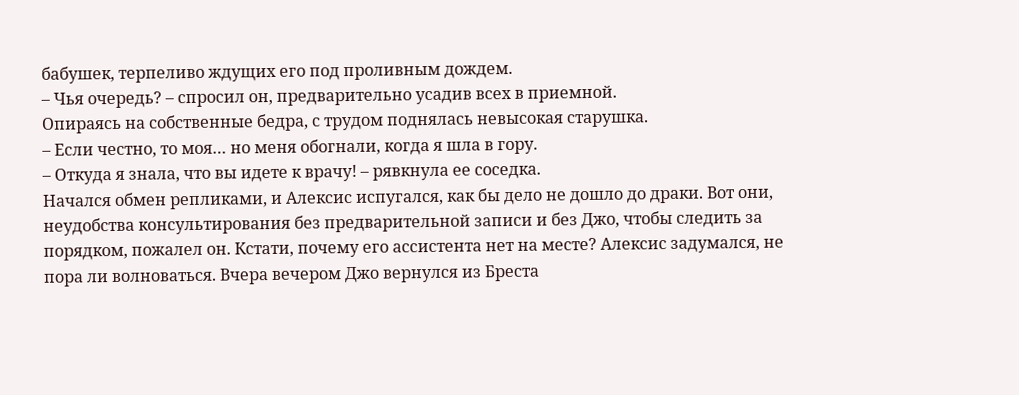бабушек, терпеливо ждущих его под проливным дождем.
– Чья очередь? – спросил он, предварительно усадив всех в приемной.
Опираясь на собственные бедра, с трудом поднялась невысокая старушка.
– Если честно, то моя… но меня обогнали, когда я шла в гору.
– Откуда я знала, что вы идете к врачу! – рявкнула ее соседка.
Начался обмен репликами, и Алексис испугался, как бы дело не дошло до драки. Вот они, неудобства консультирования без предварительной записи и без Джо, чтобы следить за порядком, пожалел он. Кстати, почему его ассистента нет на месте? Алексис задумался, не пора ли волноваться. Вчера вечером Джо вернулся из Бреста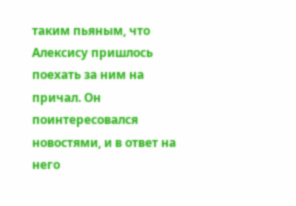таким пьяным, что Алексису пришлось поехать за ним на причал. Он поинтересовался новостями, и в ответ на него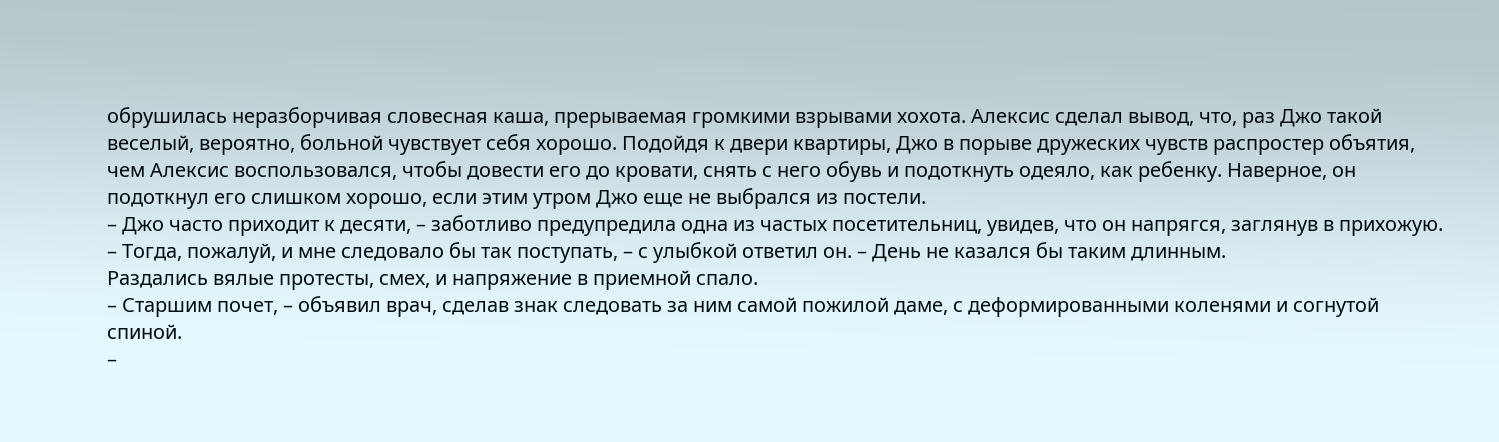обрушилась неразборчивая словесная каша, прерываемая громкими взрывами хохота. Алексис сделал вывод, что, раз Джо такой веселый, вероятно, больной чувствует себя хорошо. Подойдя к двери квартиры, Джо в порыве дружеских чувств распростер объятия, чем Алексис воспользовался, чтобы довести его до кровати, снять с него обувь и подоткнуть одеяло, как ребенку. Наверное, он подоткнул его слишком хорошо, если этим утром Джо еще не выбрался из постели.
– Джо часто приходит к десяти, – заботливо предупредила одна из частых посетительниц, увидев, что он напрягся, заглянув в прихожую.
– Тогда, пожалуй, и мне следовало бы так поступать, – с улыбкой ответил он. – День не казался бы таким длинным.
Раздались вялые протесты, смех, и напряжение в приемной спало.
– Старшим почет, – объявил врач, сделав знак следовать за ним самой пожилой даме, с деформированными коленями и согнутой спиной.
–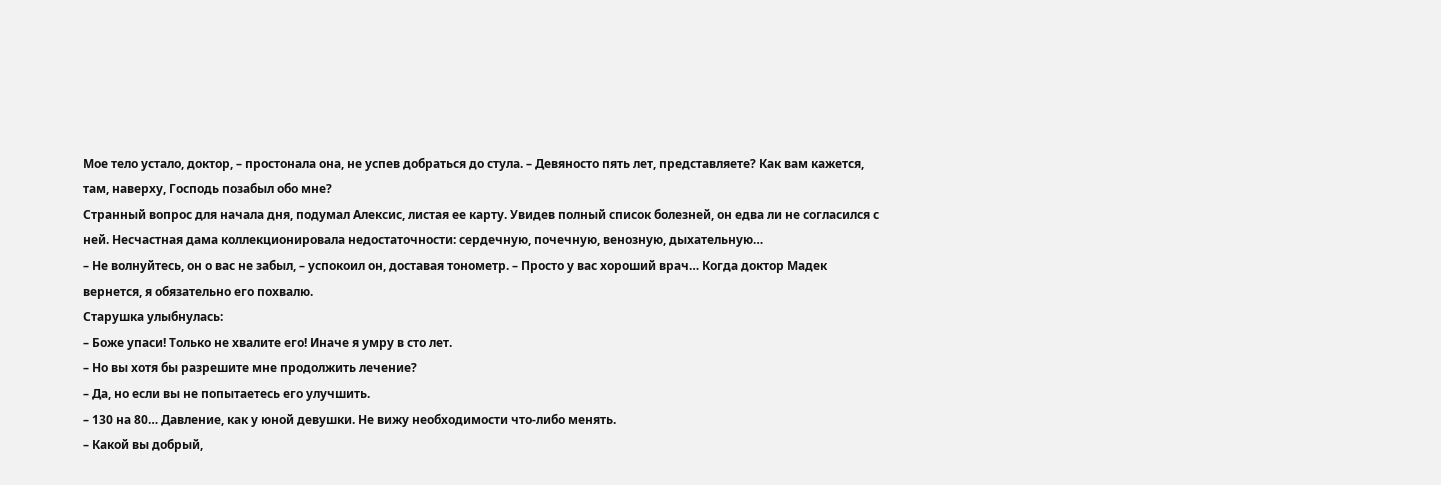Мое тело устало, доктор, – простонала она, не успев добраться до стула. – Девяносто пять лет, представляете? Как вам кажется, там, наверху, Господь позабыл обо мне?
Странный вопрос для начала дня, подумал Алексис, листая ее карту. Увидев полный список болезней, он едва ли не согласился с ней. Несчастная дама коллекционировала недостаточности: сердечную, почечную, венозную, дыхательную…
– Не волнуйтесь, он о вас не забыл, – успокоил он, доставая тонометр. – Просто у вас хороший врач… Когда доктор Мадек вернется, я обязательно его похвалю.
Старушка улыбнулась:
– Боже упаси! Только не хвалите его! Иначе я умру в сто лет.
– Но вы хотя бы разрешите мне продолжить лечение?
– Да, но если вы не попытаетесь его улучшить.
– 130 на 80… Давление, как у юной девушки. Не вижу необходимости что-либо менять.
– Какой вы добрый,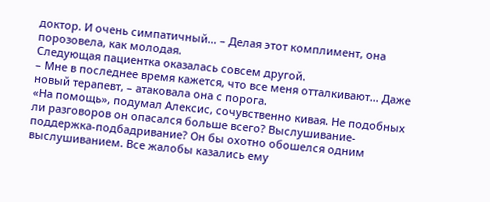доктор. И очень симпатичный… – Делая этот комплимент, она порозовела, как молодая.
Следующая пациентка оказалась совсем другой.
– Мне в последнее время кажется, что все меня отталкивают… Даже новый терапевт, – атаковала она с порога.
«На помощь», подумал Алексис, сочувственно кивая. Не подобных ли разговоров он опасался больше всего? Выслушивание-поддержка-подбадривание? Он бы охотно обошелся одним выслушиванием. Все жалобы казались ему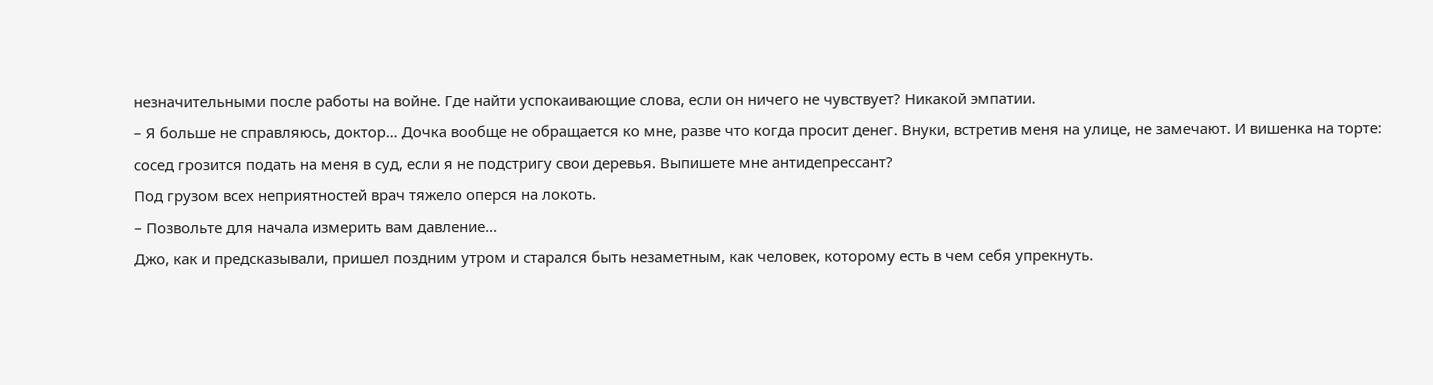незначительными после работы на войне. Где найти успокаивающие слова, если он ничего не чувствует? Никакой эмпатии.
– Я больше не справляюсь, доктор… Дочка вообще не обращается ко мне, разве что когда просит денег. Внуки, встретив меня на улице, не замечают. И вишенка на торте: сосед грозится подать на меня в суд, если я не подстригу свои деревья. Выпишете мне антидепрессант?
Под грузом всех неприятностей врач тяжело оперся на локоть.
– Позвольте для начала измерить вам давление…
Джо, как и предсказывали, пришел поздним утром и старался быть незаметным, как человек, которому есть в чем себя упрекнуть.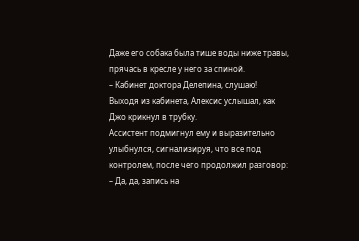Даже его собака была тише воды ниже травы, прячась в кресле у него за спиной.
– Кабинет доктора Делепина, слушаю!
Выходя из кабинета, Алексис услышал, как Джо крикнул в трубку.
Ассистент подмигнул ему и выразительно улыбнулся, сигнализируя, что все под контролем, после чего продолжил разговор:
– Да, да, запись на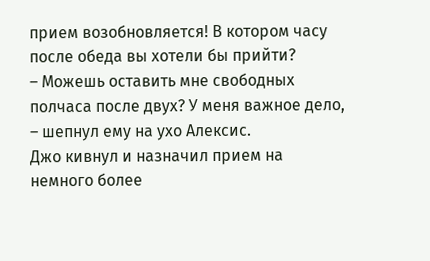прием возобновляется! В котором часу после обеда вы хотели бы прийти?
– Можешь оставить мне свободных полчаса после двух? У меня важное дело, – шепнул ему на ухо Алексис.
Джо кивнул и назначил прием на немного более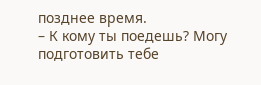позднее время.
– К кому ты поедешь? Могу подготовить тебе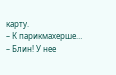карту.
– К парикмахерше…
– Блин! У нее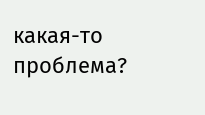какая-то проблема?